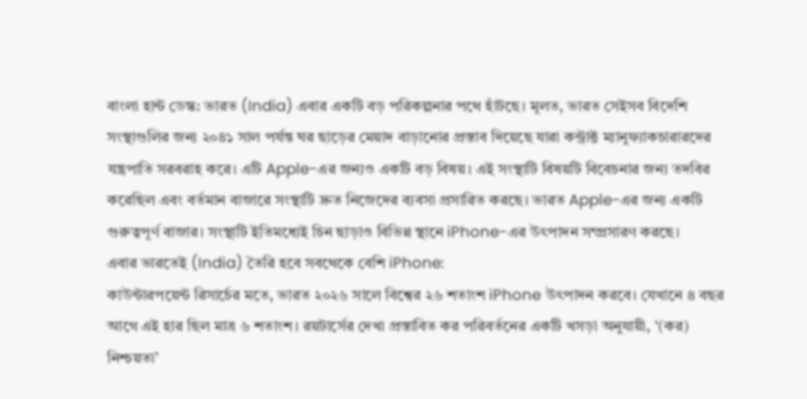বাংলা হান্ট ডেস্ক: ভারত (India) এবার একটি বড় পরিকল্পনার পথে হাঁটছে। মূলত, ভারত সেইসব বিদেশি সংস্থাগুলির জন্য ২০৪১ সাল পর্যন্ত ঘর ছাড়ের মেয়াদ বাড়ানোর প্রস্তাব দিয়েছে যারা কন্ট্রাক্ট ম্যানুফ্যাকচারারদের যন্ত্রপাতি সরবরাহ করে। এটি Apple-এর জন্যও একটি বড় বিষয়। এই সংস্থাটি বিষয়টি বিবেচনার জন্য তদবির করেছিল এবং বর্তমান বাজারে সংস্থাটি দ্রুত নিজেদের ব্যবসা প্রসারিত করছে। ভারত Apple-এর জন্য একটি গুরুত্বপূর্ণ বাজার। সংস্থাটি ইতিমধ্যেই চিন ছাড়াও বিভিন্ন স্থানে iPhone-এর উৎপাদন সম্প্রসারণ করছে।
এবার ভারতেই (India) তৈরি হবে সবথেকে বেশি iPhone:
কাউন্টারপয়েন্ট রিসার্চের মতে, ভারত ২০২৬ সালে বিশ্বের ২৬ শতাংশ iPhone উৎপাদন করবে। যেখানে ৪ বছর আগে এই হার ছিল মাত্র ৬ শতাংশ। রয়টার্সের দেখা প্রস্তাবিত কর পরিবর্তনের একটি খসড়া অনুযায়ী, ‘(কর) নিশ্চয়তা’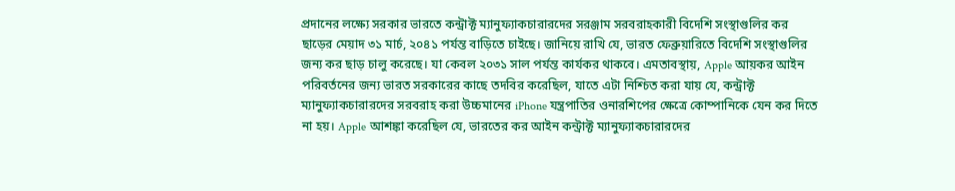প্রদানের লক্ষ্যে সরকার ভারতে কন্ট্রাক্ট ম্যানুফ্যাকচারারদের সরঞ্জাম সরবরাহকারী বিদেশি সংস্থাগুলির কর ছাড়ের মেয়াদ ৩১ মার্চ, ২০৪১ পর্যন্ত বাড়িতে চাইছে। জানিয়ে রাখি যে, ভারত ফেব্রুয়ারিতে বিদেশি সংস্থাগুলির জন্য কর ছাড় চালু করেছে। যা কেবল ২০৩১ সাল পর্যন্ত কার্যকর থাকবে। এমতাবস্থায়, Apple আয়কর আইন পরিবর্তনের জন্য ভারত সরকারের কাছে তদবির করেছিল, যাতে এটা নিশ্চিত করা যায় যে, কন্ট্রাক্ট ম্যানুফ্যাকচারারদের সরবরাহ করা উচ্চমানের iPhone যন্ত্রপাতির ওনারশিপের ক্ষেত্রে কোম্পানিকে যেন কর দিতে না হয়। Apple আশঙ্কা করেছিল যে, ভারতের কর আইন কন্ট্রাক্ট ম্যানুফ্যাকচারারদের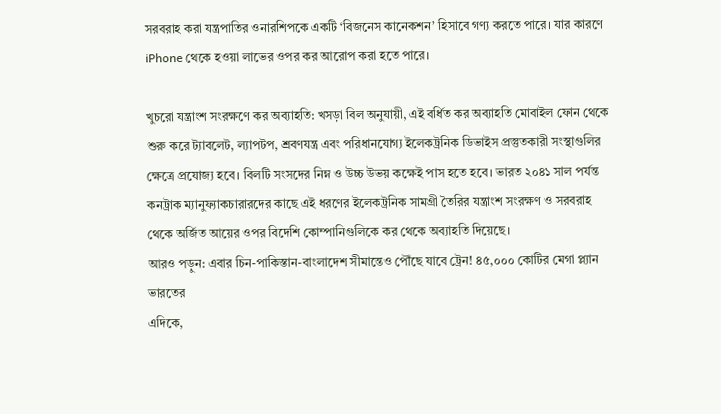সরবরাহ করা যন্ত্রপাতির ওনারশিপকে একটি ‘বিজনেস কানেকশন’ হিসাবে গণ্য করতে পারে। যার কারণে iPhone থেকে হওয়া লাভের ওপর কর আরোপ করা হতে পারে।

খুচরো যন্ত্রাংশ সংরক্ষণে কর অব্যাহতি: খসড়া বিল অনুযায়ী, এই বর্ধিত কর অব্যাহতি মোবাইল ফোন থেকে শুরু করে ট্যাবলেট, ল্যাপটপ, শ্রবণযন্ত্র এবং পরিধানযোগ্য ইলেকট্রনিক ডিভাইস প্রস্তুতকারী সংস্থাগুলির ক্ষেত্রে প্রযোজ্য হবে। বিলটি সংসদের নিম্ন ও উচ্চ উভয় কক্ষেই পাস হতে হবে। ভারত ২০৪১ সাল পর্যন্ত কনট্রাক ম্যানুফ্যাকচারারদের কাছে এই ধরণের ইলেকট্রনিক সামগ্রী তৈরির যন্ত্রাংশ সংরক্ষণ ও সরবরাহ থেকে অর্জিত আয়ের ওপর বিদেশি কোম্পানিগুলিকে কর থেকে অব্যাহতি দিয়েছে।
আরও পড়ুন: এবার চিন-পাকিস্তান-বাংলাদেশ সীমান্তেও পৌঁছে যাবে ট্রেন! ৪৫,০০০ কোটির মেগা প্ল্যান ভারতের
এদিকে,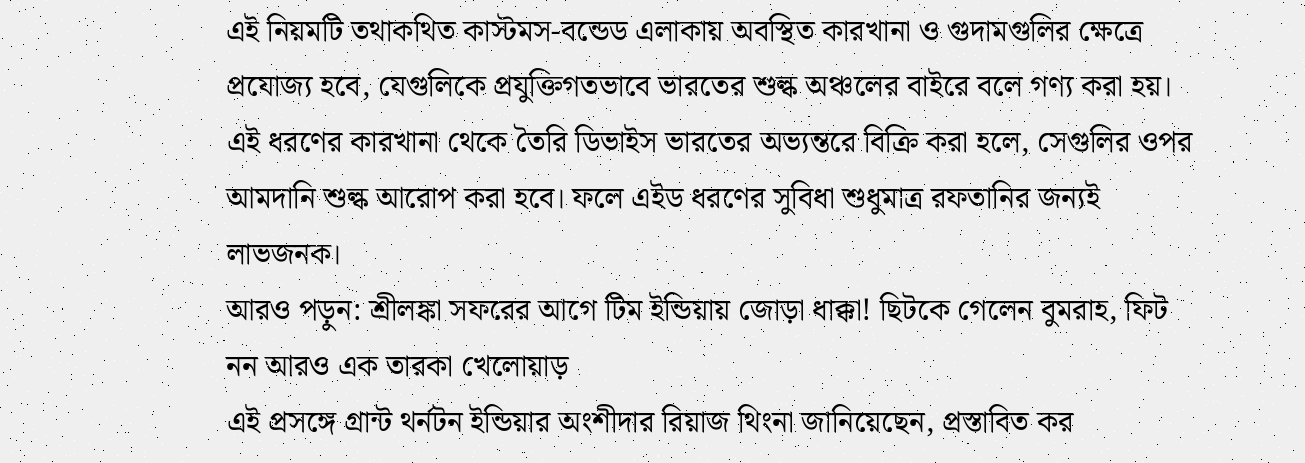এই নিয়মটি তথাকথিত কাস্টমস-বন্ডেড এলাকায় অবস্থিত কারখানা ও গুদামগুলির ক্ষেত্রে প্রযোজ্য হবে, যেগুলিকে প্রযুক্তিগতভাবে ভারতের শুল্ক অঞ্চলের বাইরে বলে গণ্য করা হয়। এই ধরণের কারখানা থেকে তৈরি ডিভাইস ভারতের অভ্যন্তরে বিক্রি করা হলে, সেগুলির ওপর আমদানি শুল্ক আরোপ করা হবে। ফলে এইড ধরণের সুবিধা শুধুমাত্র রফতানির জন্যই লাভজনক।
আরও পড়ুন: শ্রীলঙ্কা সফরের আগে টিম ইন্ডিয়ায় জোড়া ধাক্কা! ছিটকে গেলেন বুমরাহ, ফিট নন আরও এক তারকা খেলোয়াড়
এই প্রসঙ্গে গ্রান্ট থর্নটন ইন্ডিয়ার অংশীদার রিয়াজ থিংনা জানিয়েছেন, প্রস্তাবিত কর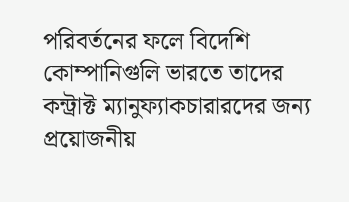পরিবর্তনের ফলে বিদেশি কোম্পানিগুলি ভারতে তাদের কন্ট্রাক্ট ম্যানুফ্যাকচারারদের জন্য প্রয়োজনীয়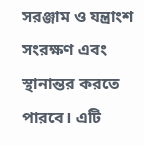সরঞ্জাম ও যন্ত্রাংশ সংরক্ষণ এবং স্থানান্তর করতে পারবে। এটি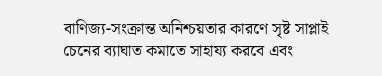বাণিজ্য-সংক্রান্ত অনিশ্চয়তার কারণে সৃষ্ট সাপ্লাই চেনের ব্যাঘাত কমাতে সাহায্য করবে এবং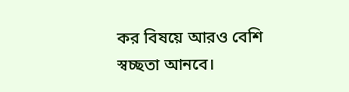কর বিষয়ে আরও বেশি স্বচ্ছতা আনবে।